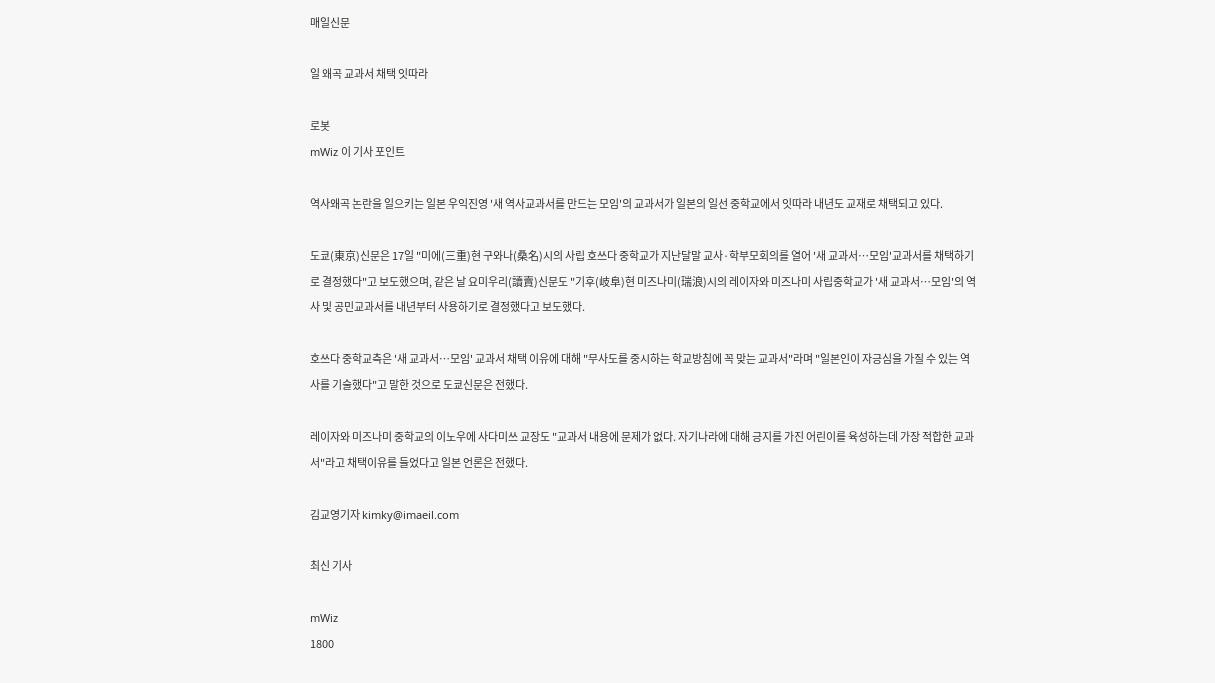매일신문

일 왜곡 교과서 채택 잇따라

로봇
mWiz 이 기사 포인트

역사왜곡 논란을 일으키는 일본 우익진영 '새 역사교과서를 만드는 모임'의 교과서가 일본의 일선 중학교에서 잇따라 내년도 교재로 채택되고 있다.

도쿄(東京)신문은 17일 "미에(三重)현 구와나(桑名)시의 사립 호쓰다 중학교가 지난달말 교사·학부모회의를 열어 '새 교과서…모임'교과서를 채택하기로 결정했다"고 보도했으며, 같은 날 요미우리(讀賣)신문도 "기후(岐阜)현 미즈나미(瑞浪)시의 레이자와 미즈나미 사립중학교가 '새 교과서…모임'의 역사 및 공민교과서를 내년부터 사용하기로 결정했다고 보도했다.

호쓰다 중학교측은 '새 교과서…모임' 교과서 채택 이유에 대해 "무사도를 중시하는 학교방침에 꼭 맞는 교과서"라며 "일본인이 자긍심을 가질 수 있는 역사를 기술했다"고 말한 것으로 도쿄신문은 전했다.

레이자와 미즈나미 중학교의 이노우에 사다미쓰 교장도 "교과서 내용에 문제가 없다. 자기나라에 대해 긍지를 가진 어린이를 육성하는데 가장 적합한 교과서"라고 채택이유를 들었다고 일본 언론은 전했다.

김교영기자 kimky@imaeil.com

최신 기사

mWiz
1800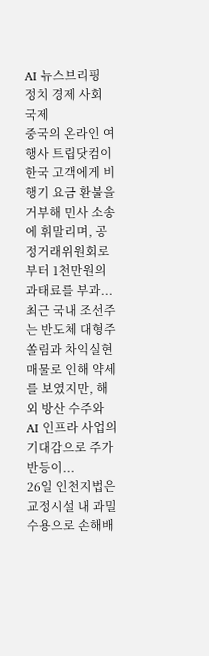AI 뉴스브리핑
정치 경제 사회 국제
중국의 온라인 여행사 트립닷컴이 한국 고객에게 비행기 요금 환불을 거부해 민사 소송에 휘말리며, 공정거래위원회로부터 1천만원의 과태료를 부과...
최근 국내 조선주는 반도체 대형주 쏠림과 차익실현 매물로 인해 약세를 보였지만, 해외 방산 수주와 AI 인프라 사업의 기대감으로 주가 반등이...
26일 인천지법은 교정시설 내 과밀 수용으로 손해배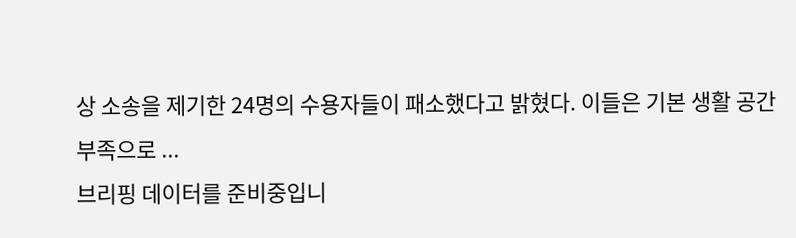상 소송을 제기한 24명의 수용자들이 패소했다고 밝혔다. 이들은 기본 생활 공간 부족으로 ...
브리핑 데이터를 준비중입니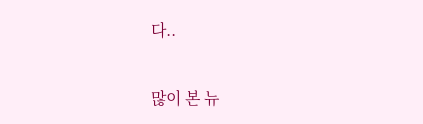다..

많이 본 뉴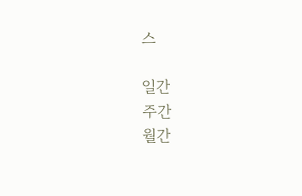스

일간
주간
월간